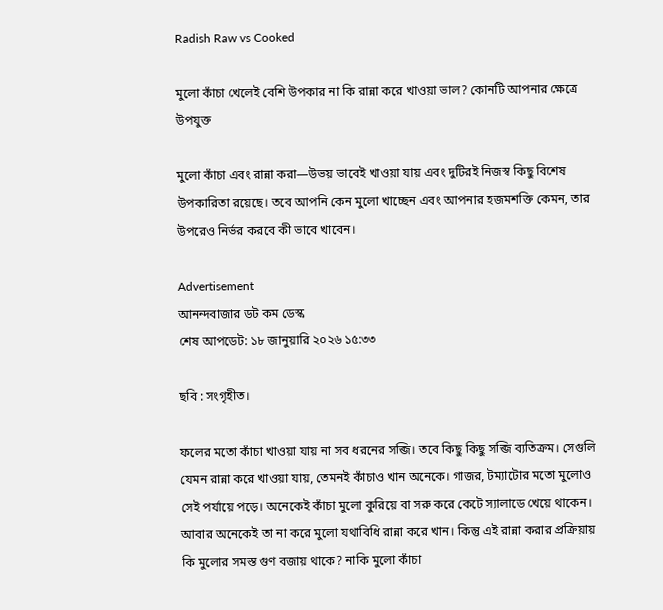Radish Raw vs Cooked

মুলো কাঁচা খেলেই বেশি উপকার না কি রান্না করে খাওয়া ভাল? কোনটি আপনার ক্ষেত্রে উপযুক্ত

মুলো কাঁচা এবং রান্না করা—উভয় ভাবেই খাওয়া যায় এবং দুটিরই নিজস্ব কিছু বিশেষ উপকারিতা রয়েছে। তবে আপনি কেন মুলো খাচ্ছেন এবং আপনার হজমশক্তি কেমন, তার উপরেও নির্ভর করবে কী ভাবে খাবেন।

Advertisement
আনন্দবাজার ডট কম ডেস্ক
শেষ আপডেট: ১৮ জানুয়ারি ২০২৬ ১৫:৩৩

ছবি : সংগৃহীত।

ফলের মতো কাঁচা খাওয়া যায় না সব ধরনের সব্জি। তবে কিছু কিছু সব্জি ব্যতিক্রম। সেগুলি যেমন রান্না করে খাওয়া যায়, তেমনই কাঁচাও খান অনেকে। গাজর, টম্যাটোর মতো মুলোও সেই পর্যায়ে পড়ে। অনেকেই কাঁচা মুলো কুরিয়ে বা সরু করে কেটে স্যালাডে খেয়ে থাকেন। আবার অনেকেই তা না করে মুলো যথাবিধি রান্না করে খান। কিন্তু এই রান্না করার প্রক্রিয়ায় কি মুলোর সমস্ত গুণ বজায় থাকে? নাকি মুলো কাঁচা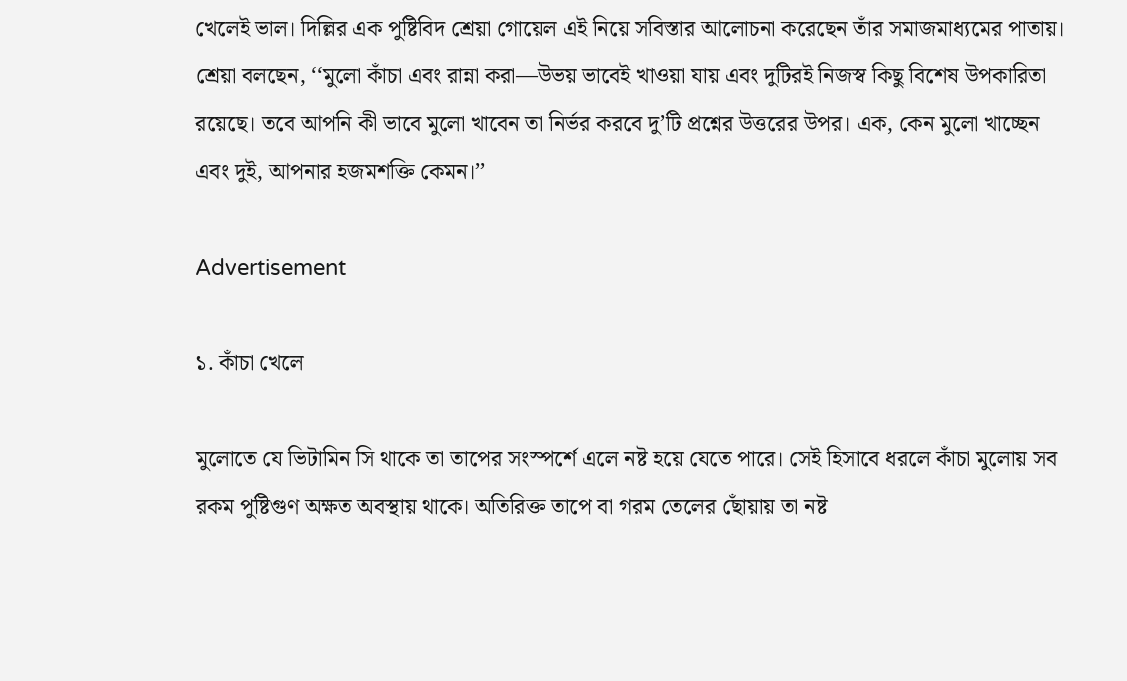খেলেই ভাল। দিল্লির এক পুষ্টিবিদ শ্রেয়া গোয়েল এই নিয়ে সবিস্তার আলোচনা করেছেন তাঁর সমাজমাধ্যমের পাতায়। শ্রেয়া বলছেন, ‘‘মুলো কাঁচা এবং রান্না করা—উভয় ভাবেই খাওয়া যায় এবং দুটিরই নিজস্ব কিছু বিশেষ উপকারিতা রয়েছে। তবে আপনি কী ভাবে মুলো খাবেন তা নির্ভর করবে দু’টি প্রশ্নের উত্তরের উপর। এক, কেন মুলো খাচ্ছেন এবং দুই, আপনার হজমশক্তি কেমন।’’

Advertisement

১. কাঁচা খেলে

মুলোতে যে ভিটামিন সি থাকে তা তাপের সংস্পর্শে এলে নষ্ট হয়ে যেতে পারে। সেই হিসাবে ধরলে কাঁচা মুলোয় সব রকম পুষ্টিগুণ অক্ষত অবস্থায় থাকে। অতিরিক্ত তাপে বা গরম তেলের ছোঁয়ায় তা নষ্ট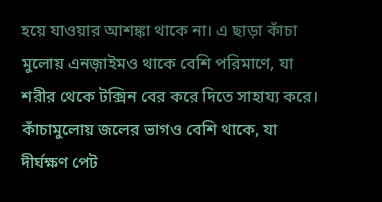হয়ে যাওয়ার আশঙ্কা থাকে না। এ ছাড়া কাঁচা মুলোয় এনজ়াইমও থাকে বেশি পরিমাণে, যা শরীর থেকে টক্সিন বের করে দিতে সাহায্য করে। কাঁচামুলোয় জলের ভাগও বেশি থাকে, যা দীর্ঘক্ষণ পেট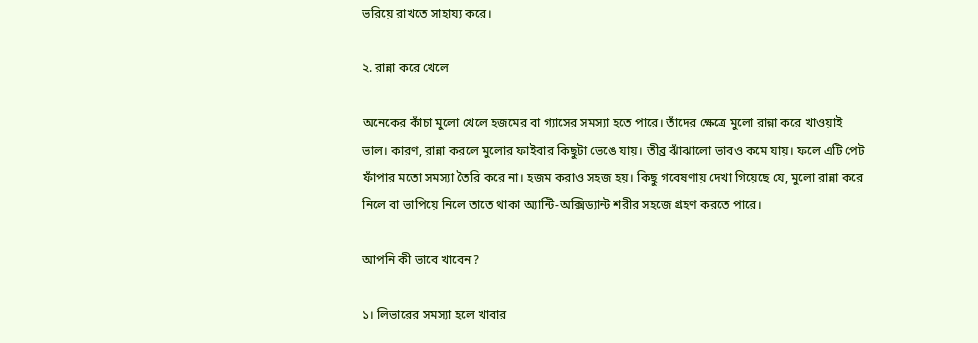ভরিয়ে রাখতে সাহায্য করে।

২. রান্না করে খেলে

অনেকের কাঁচা মুলো খেলে হজমের বা গ্যাসের সমস্যা হতে পারে। তাঁদের ক্ষেত্রে মুলো রান্না করে খাওয়াই ভাল। কারণ, রান্না করলে মুলোর ফাইবার কিছুটা ভেঙে যায়। তীব্র ঝাঁঝালো ভাবও কমে যায়। ফলে এটি পেট ফাঁপার মতো সমস্যা তৈরি করে না। হজম করাও সহজ হয়। কিছু গবেষণায় দেখা গিয়েছে যে, মুলো রান্না করে নিলে বা ভাপিয়ে নিলে তাতে থাকা অ্যান্টি-অক্সিড্যান্ট শরীর সহজে গ্রহণ করতে পারে।

আপনি কী ভাবে খাবেন?

১। লিভারের সমস্যা হলে খাবার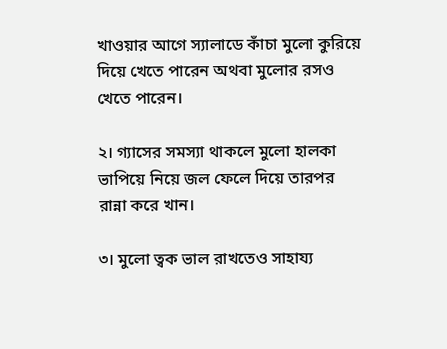খাওয়ার আগে স্যালাডে কাঁচা মুলো কুরিয়ে দিয়ে খেতে পারেন অথবা মুলোর রসও খেতে পারেন।

২। গ্যাসের সমস্যা থাকলে মুলো হালকা ভাপিয়ে নিয়ে জল ফেলে দিয়ে তারপর রান্না করে খান।

৩। মুলো ত্বক ভাল রাখতেও সাহায্য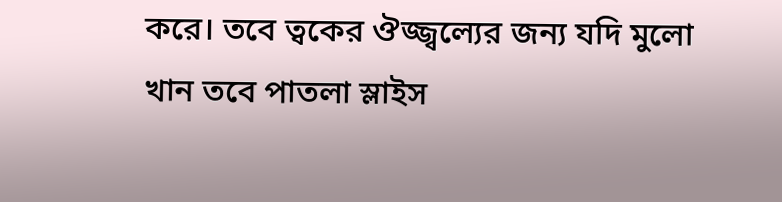করে। তবে ত্বকের ঔজ্জ্বল্যের জন্য যদি মুলো খান তবে পাতলা স্লাইস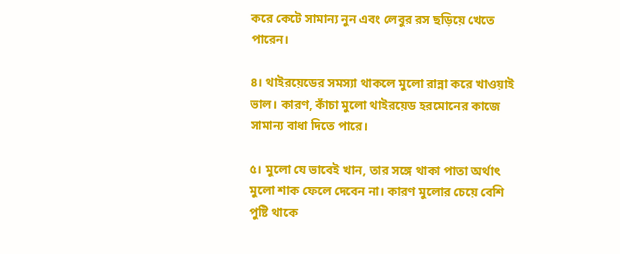করে কেটে সামান্য নুন এবং লেবুর রস ছড়িয়ে খেতে পারেন।

৪। থাইরয়েডের সমস্যা থাকলে মুলো রান্না করে খাওয়াই ভাল। কারণ, কাঁচা মুলো থাইরয়েড হরমোনের কাজে সামান্য বাধা দিতে পারে।

৫। মুলো যে ভাবেই খান, তার সঙ্গে থাকা পাতা অর্থাৎ মুলো শাক ফেলে দেবেন না। কারণ মুলোর চেয়ে বেশি পুষ্টি থাকে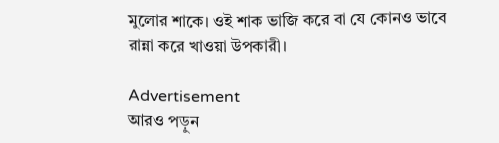মুলোর শাকে। ওই শাক ভাজি করে বা যে কোনও ভাবে রান্না করে খাওয়া উপকারী।

Advertisement
আরও পড়ুন